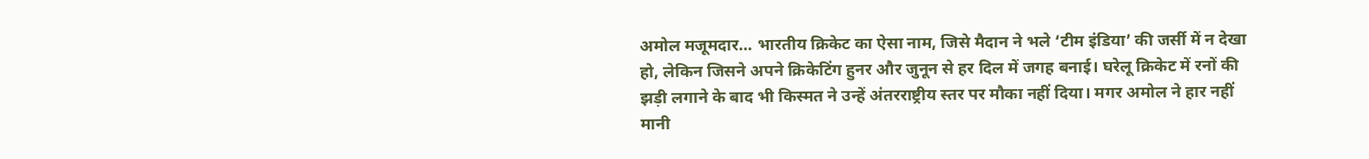अमोल मजूमदार… भारतीय क्रिकेट का ऐसा नाम, जिसे मैदान ने भले ‘टीम इंडिया’ की जर्सी में न देखा हो, लेकिन जिसने अपने क्रिकेटिंग हुनर और जुनून से हर दिल में जगह बनाई। घरेलू क्रिकेट में रनों की झड़ी लगाने के बाद भी किस्मत ने उन्हें अंतरराष्ट्रीय स्तर पर मौका नहीं दिया। मगर अमोल ने हार नहीं मानी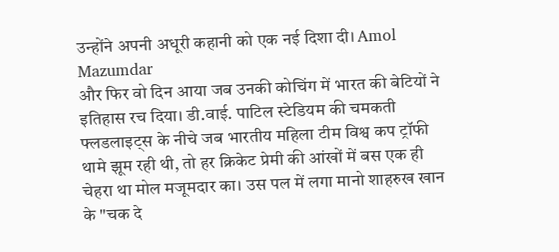उन्होंने अपनी अधूरी कहानी को एक नई दिशा दी। Amol Mazumdar
और फिर वो दिन आया जब उनकी कोचिंग में भारत की बेटियों ने इतिहास रच दिया। डी.वाई. पाटिल स्टेडियम की चमकती फ्लडलाइट्स के नीचे जब भारतीय महिला टीम विश्व कप ट्रॉफी थामे झूम रही थी, तो हर क्रिकेट प्रेमी की आंखों में बस एक ही चेहरा था मोल मजूमदार का। उस पल में लगा मानो शाहरुख खान के "चक दे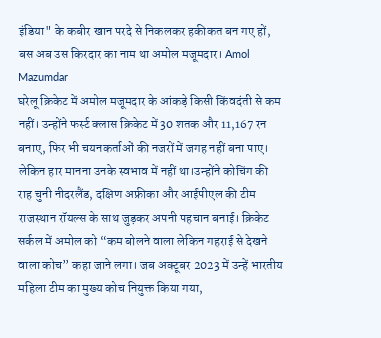इंडिया" के कबीर खान परदे से निकलकर हकीकत बन गए हों, बस अब उस किरदार का नाम था अमोल मजूमदार। Amol Mazumdar
घरेलू क्रिकेट में अमोल मजूमदार के आंकड़े किसी किंवदंती से कम नहीं। उन्होंने फर्स्ट क्लास क्रिकेट में 30 शतक और 11,167 रन बनाए, फिर भी चयनकर्ताओं की नजरों में जगह नहीं बना पाए। लेकिन हार मानना उनके स्वभाव में नहीं था।उन्होंने कोचिंग की राह चुनी नीदरलैंड, दक्षिण अफ्रीका और आईपीएल की टीम राजस्थान रॉयल्स के साथ जुड़कर अपनी पहचान बनाई। क्रिकेट सर्कल में अमोल को “कम बोलने वाला लेकिन गहराई से देखने वाला कोच” कहा जाने लगा। जब अक्टूबर 2023 में उन्हें भारतीय महिला टीम का मुख्य कोच नियुक्त किया गया,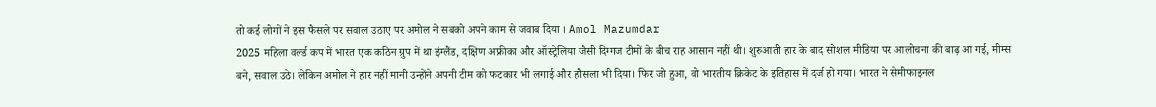तो कई लोगों ने इस फैसले पर सवाल उठाए पर अमोल ने सबको अपने काम से जवाब दिया । Amol Mazumdar
2025 महिला वर्ल्ड कप में भारत एक कठिन ग्रुप में था इंग्लैंड, दक्षिण अफ्रीका और ऑस्ट्रेलिया जैसी दिग्गज टीमों के बीच राह आसान नहीं थी। शुरुआती हार के बाद सोशल मीडिया पर आलोचना की बाढ़ आ गई, मीम्स बने, सवाल उठे। लेकिन अमोल ने हार नहीं मानी उन्होंने अपनी टीम को फटकार भी लगाई और हौसला भी दिया। फिर जो हुआ, वो भारतीय क्रिकेट के इतिहास में दर्ज हो गया। भारत ने सेमीफाइनल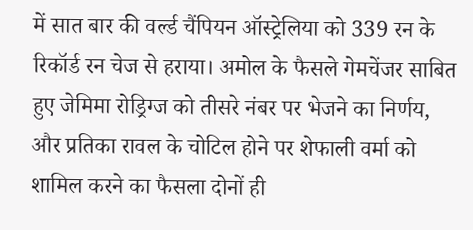में सात बार की वर्ल्ड चैंपियन ऑस्ट्रेलिया को 339 रन के रिकॉर्ड रन चेज से हराया। अमोल के फैसले गेमचेंजर साबित हुए जेमिमा रोड्रिग्ज को तीसरे नंबर पर भेजने का निर्णय, और प्रतिका रावल के चोटिल होने पर शेफाली वर्मा को शामिल करने का फैसला दोनों ही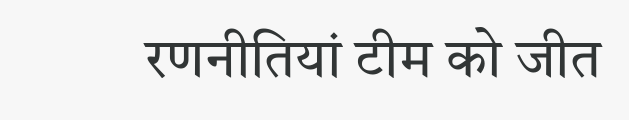रणनीतियां टीम को जीत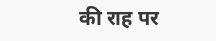की राह पर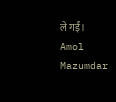ले गईं। Amol Mazumdar